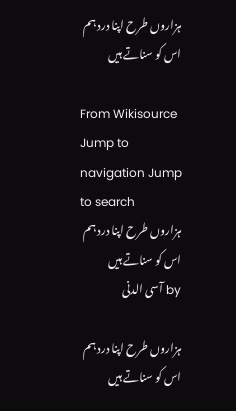ہزاروں طرح اپنا درد ہم اس کو سناتے ہیں

From Wikisource
Jump to navigation Jump to search
ہزاروں طرح اپنا درد ہم اس کو سناتے ہیں
by آسی الدنی

ہزاروں طرح اپنا درد ہم اس کو سناتے ہیں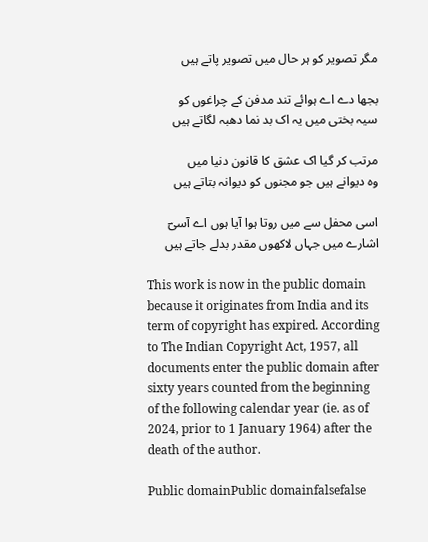مگر تصویر کو ہر حال میں تصویر پاتے ہیں

بجھا دے اے ہوائے تند مدفن کے چراغوں کو
سیہ بختی میں یہ اک بد نما دھبہ لگاتے ہیں

مرتب کر گیا اک عشق کا قانون دنیا میں
وہ دیوانے ہیں جو مجنوں کو دیوانہ بتاتے ہیں

اسی محفل سے میں روتا ہوا آیا ہوں اے آسیؔ
اشارے میں جہاں لاکھوں مقدر بدلے جاتے ہیں

This work is now in the public domain because it originates from India and its term of copyright has expired. According to The Indian Copyright Act, 1957, all documents enter the public domain after sixty years counted from the beginning of the following calendar year (ie. as of 2024, prior to 1 January 1964) after the death of the author.

Public domainPublic domainfalsefalse